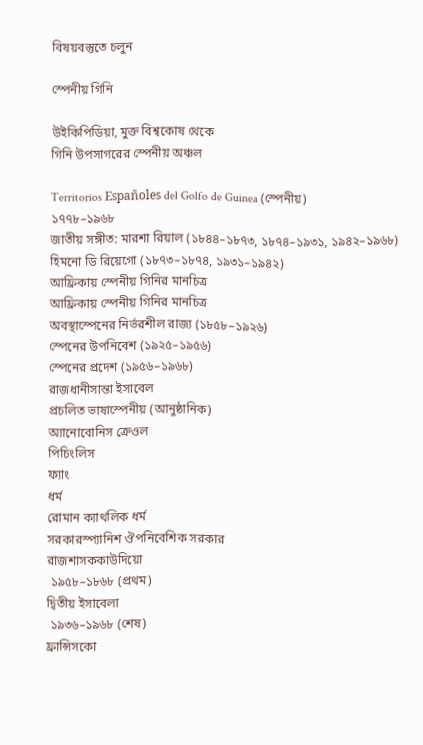বিষয়বস্তুতে চলুন

স্পেনীয় গিনি

উইকিপিডিয়া, মুক্ত বিশ্বকোষ থেকে
গিনি উপসাগরের স্পেনীয় অঞ্চল

Territorios Españoles del Golfo de Guinea (স্পেনীয়)
১৭৭৮–১৯৬৮
জাতীয় সঙ্গীত: মারশা রিয়াল (১৮৪৪–১৮৭৩, ১৮৭৪–১৯৩১, ১৯৪২–১৯৬৮)
হিমনো ডি রিয়েগো (১৮৭৩–১৮৭৪, ১৯৩১–১৯৪২)
আফ্রিকায় স্পেনীয় গিনির মানচিত্র
আফ্রিকায় স্পেনীয় গিনির মানচিত্র
অবস্থাস্পেনের নির্ভরশীল রাজ্য (১৮৫৮–১৯২৬)
স্পেনের উপনিবেশ (১৯২৫–১৯৫৬)
স্পেনের প্রদেশ (১৯৫৬–১৯৬৮)
রাজধানীসান্তা ইসাবেল
প্রচলিত ভাষাস্পেনীয় (আনুষ্ঠানিক)
অ্যানোবোনিস ক্রেওল
পিচিংলিস
ফ্যাং
ধর্ম
রোমান ক্যাথলিক ধর্ম
সরকারস্প্যানিশ ঔপনিবেশিক সরকার
রাজশাসককাউদিয়ো
 ১৯৫৮–১৮৬৮ (প্রথম)
দ্বিতীয় ইসাবেলা
 ১৯৩৬–১৯৬৮ (শেষ)
ফ্রান্সিসকো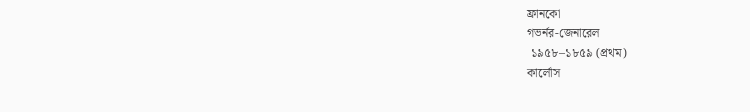ফ্রানকো
গভর্নর-জেনারেল
 ১৯৫৮–১৮৫৯ (প্রথম)
কার্লোস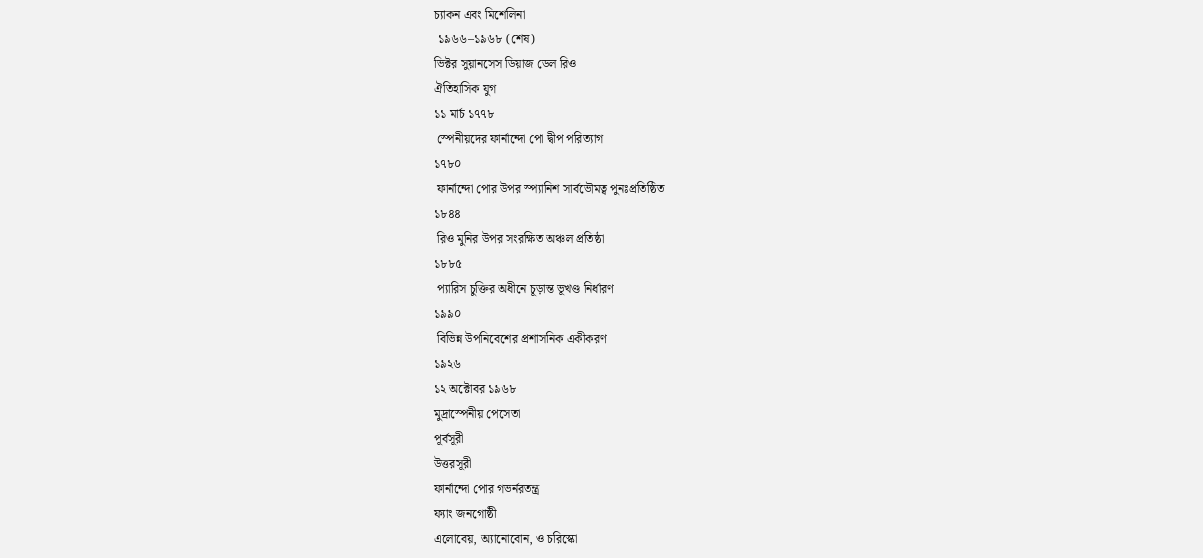চ্যাকন এবং মিশেলিনা
 ১৯৬৬–১৯৬৮ (শেষ)
ভিক্টর সুয়ানসেস ডিয়াজ ডেল রিও
ঐতিহাসিক যুগ
১১ মার্চ ১৭৭৮
 স্পেনীয়দের ফার্নান্দো পো দ্বীপ পরিত্যাগ
১৭৮০
 ফার্নান্দো পোর উপর স্প্যানিশ সার্বভৌমত্ব পুনঃপ্রতিষ্ঠিত
১৮৪৪
 রিও মুনির উপর সংরক্ষিত অঞ্চল প্রতিষ্ঠা
১৮৮৫
 প্যারিস চুক্তির অধীনে চূড়ান্ত ভূখণ্ড নির্ধারণ
১৯৯০
 বিভিন্ন উপনিবেশের প্রশাসনিক একীকরণ
১৯২৬
১২ অক্টোবর ১৯৬৮
মুদ্রাস্পেনীয় পেসেতা
পূর্বসূরী
উত্তরসূরী
ফার্নান্দো পোর গভর্নরতন্ত্র
ফ্যাং জনগোষ্ঠী
এলোবেয়, অ্যানোবোন, ও চরিস্কো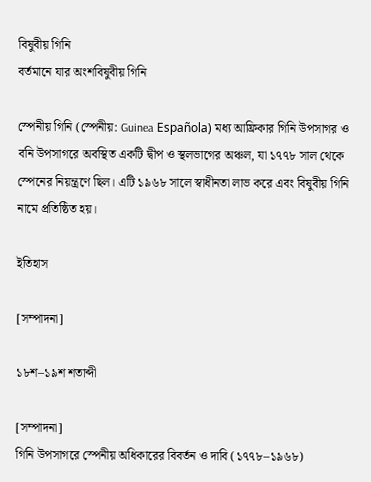বিষুবীয় গিনি
বর্তমানে যার অংশবিষুবীয় গিনি

স্পেনীয় গিনি (স্পেনীয়: Guinea Española) মধ্য আফ্রিকার গিনি উপসাগর ও বনি উপসাগরে অবস্থিত একটি দ্বীপ ও স্থলভাগের অঞ্চল, যা ১৭৭৮ সাল থেকে স্পেনের নিয়ন্ত্রণে ছিল। এটি ১৯৬৮ সালে স্বাধীনতা লাভ করে এবং বিষুবীয় গিনি নামে প্রতিষ্ঠিত হয়।

ইতিহাস

[সম্পাদনা]

১৮শ–১৯শ শতাব্দী

[সম্পাদনা]
গিনি উপসাগরে স্পেনীয় অধিকারের বিবর্তন ও দাবি (১৭৭৮–১৯৬৮)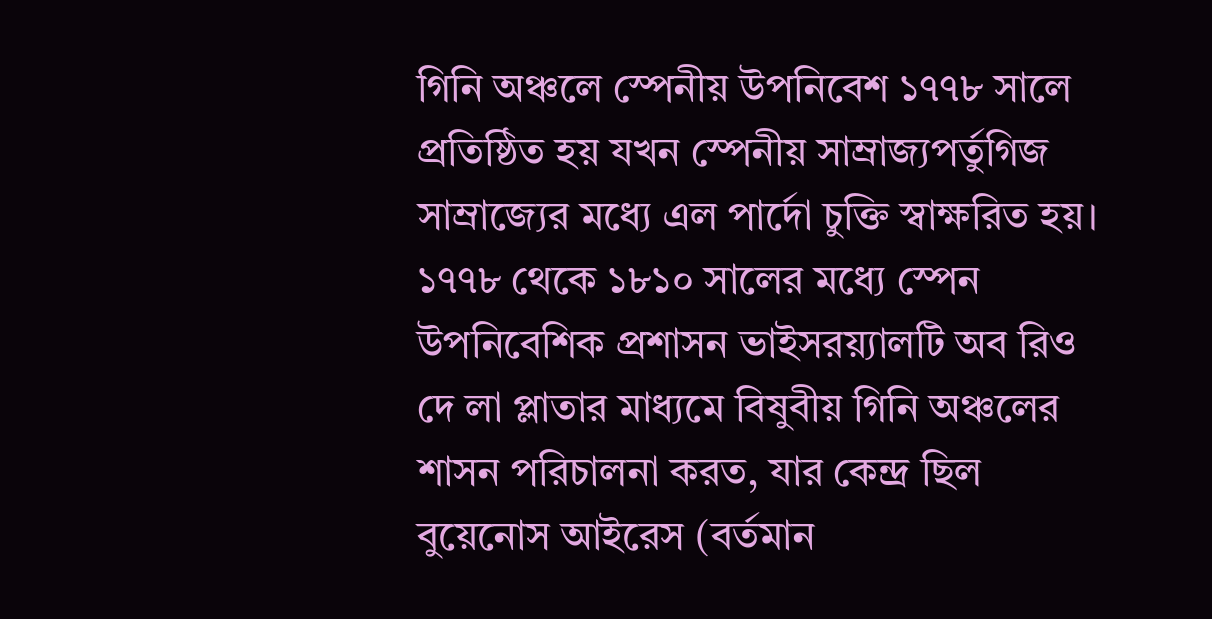গিনি অঞ্চলে স্পেনীয় উপনিবেশ ১৭৭৮ সালে প্রতিষ্ঠিত হয় যখন স্পেনীয় সাম্রাজ্যপর্তুগিজ সাম্রাজ্যের মধ্যে এল পার্দো চুক্তি স্বাক্ষরিত হয়। ১৭৭৮ থেকে ১৮১০ সালের মধ্যে স্পেন উপনিবেশিক প্রশাসন ভাইসরয়্যালটি অব রিও দে লা প্লাতার মাধ্যমে বিষুবীয় গিনি অঞ্চলের শাসন পরিচালনা করত, যার কেন্দ্র ছিল বুয়েনোস আইরেস (বর্তমান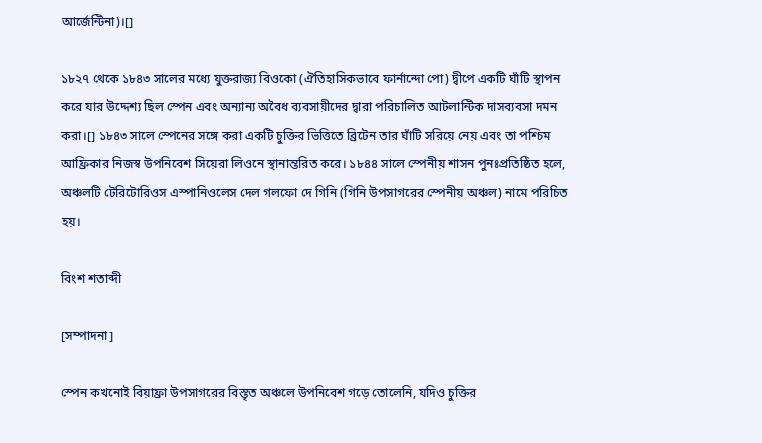আর্জেন্টিনা)।[]

১৮২৭ থেকে ১৮৪৩ সালের মধ্যে যুক্তরাজ্য বিওকো (ঐতিহাসিকভাবে ফার্নান্দো পো) দ্বীপে একটি ঘাঁটি স্থাপন করে যার উদ্দেশ্য ছিল স্পেন এবং অন্যান্য অবৈধ ব্যবসায়ীদের দ্বারা পরিচালিত আটলান্টিক দাসব্যবসা দমন করা।[] ১৮৪৩ সালে স্পেনের সঙ্গে করা একটি চুক্তির ভিত্তিতে ব্রিটেন তার ঘাঁটি সরিয়ে নেয় এবং তা পশ্চিম আফ্রিকার নিজস্ব উপনিবেশ সিয়েরা লিওনে স্থানান্তরিত করে। ১৮৪৪ সালে স্পেনীয় শাসন পুনঃপ্রতিষ্ঠিত হলে, অঞ্চলটি টেরিটোরিওস এস্পানিওলেস দেল গলফো দে গিনি (গিনি উপসাগরের স্পেনীয় অঞ্চল) নামে পরিচিত হয়।

বিংশ শতাব্দী

[সম্পাদনা]

স্পেন কখনোই বিয়াফ্রা উপসাগরের বিস্তৃত অঞ্চলে উপনিবেশ গড়ে তোলেনি, যদিও চুক্তির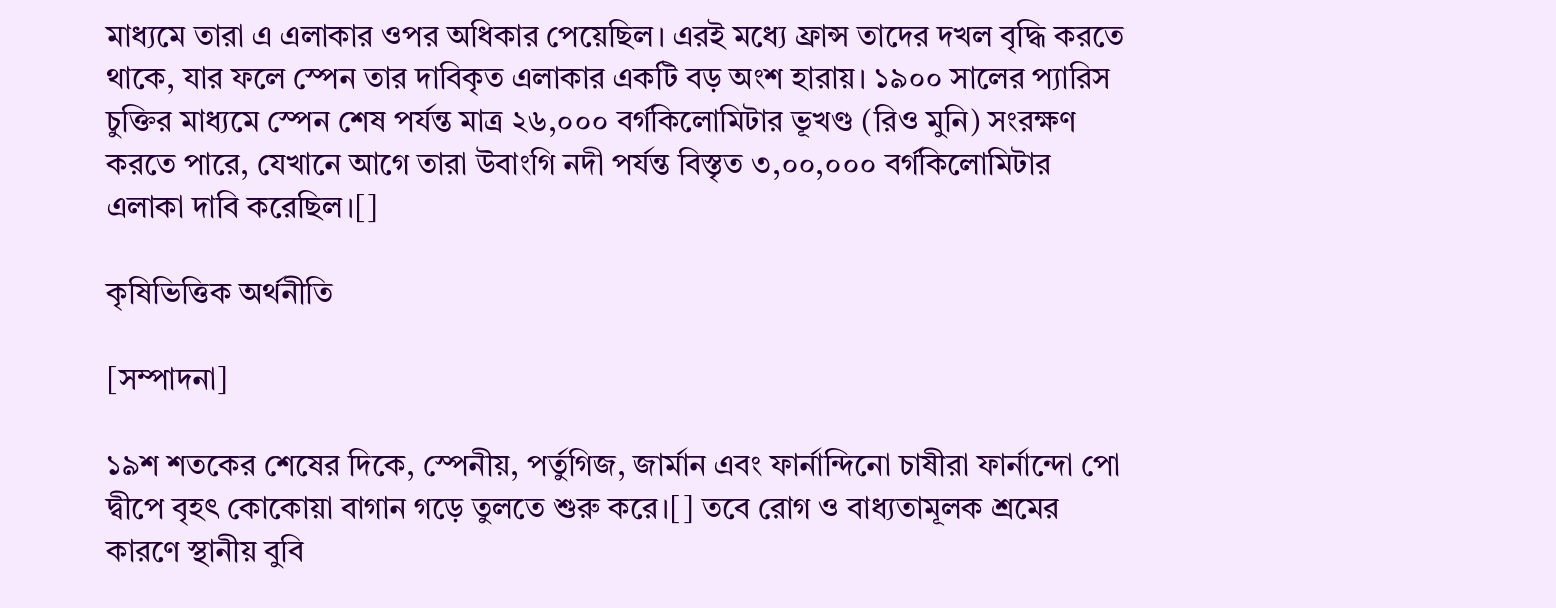মাধ্যমে তারা এ এলাকার ওপর অধিকার পেয়েছিল। এরই মধ্যে ফ্রান্স তাদের দখল বৃদ্ধি করতে থাকে, যার ফলে স্পেন তার দাবিকৃত এলাকার একটি বড় অংশ হারায়। ১৯০০ সালের প্যারিস চুক্তির মাধ্যমে স্পেন শেষ পর্যন্ত মাত্র ২৬,০০০ বর্গকিলোমিটার ভূখণ্ড (রিও মুনি) সংরক্ষণ করতে পারে, যেখানে আগে তারা উবাংগি নদী পর্যন্ত বিস্তৃত ৩,০০,০০০ বর্গকিলোমিটার এলাকা দাবি করেছিল।[]

কৃষিভিত্তিক অর্থনীতি

[সম্পাদনা]

১৯শ শতকের শেষের দিকে, স্পেনীয়, পর্তুগিজ, জার্মান এবং ফার্নান্দিনো চাষীরা ফার্নান্দো পো দ্বীপে বৃহৎ কোকোয়া বাগান গড়ে তুলতে শুরু করে।[] তবে রোগ ও বাধ্যতামূলক শ্রমের কারণে স্থানীয় বুবি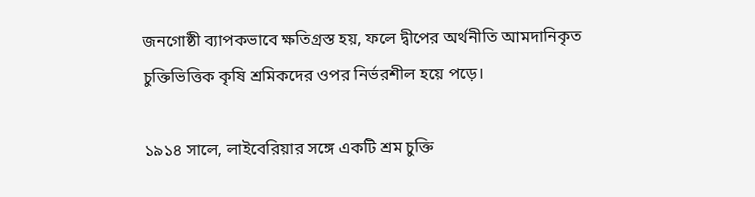জনগোষ্ঠী ব্যাপকভাবে ক্ষতিগ্রস্ত হয়, ফলে দ্বীপের অর্থনীতি আমদানিকৃত চুক্তিভিত্তিক কৃষি শ্রমিকদের ওপর নির্ভরশীল হয়ে পড়ে।

১৯১৪ সালে, লাইবেরিয়ার সঙ্গে একটি শ্রম চুক্তি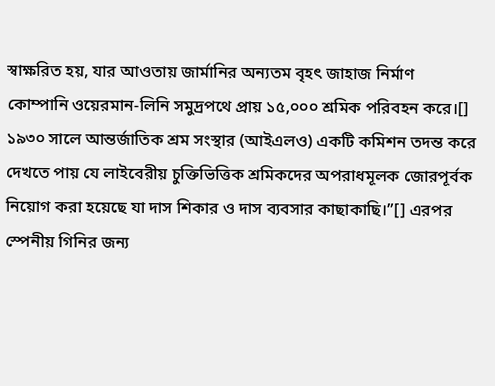স্বাক্ষরিত হয়, যার আওতায় জার্মানির অন্যতম বৃহৎ জাহাজ নির্মাণ কোম্পানি ওয়েরমান-লিনি সমুদ্রপথে প্রায় ১৫,০০০ শ্রমিক পরিবহন করে।[] ১৯৩০ সালে আন্তর্জাতিক শ্রম সংস্থার (আইএলও) একটি কমিশন তদন্ত করে দেখতে পায় যে লাইবেরীয় চুক্তিভিত্তিক শ্রমিকদের অপরাধমূলক জোরপূর্বক নিয়োগ করা হয়েছে যা দাস শিকার ও দাস ব্যবসার কাছাকাছি।”[] এরপর স্পেনীয় গিনির জন্য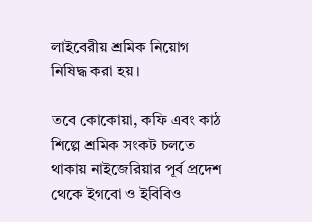লাইবেরীয় শ্রমিক নিয়োগ নিষিদ্ধ করা হয়।

তবে কোকোয়া, কফি এবং কাঠ শিল্পে শ্রমিক সংকট চলতে থাকায় নাইজেরিয়ার পূর্ব প্রদেশ থেকে ইগবো ও ইবিবিও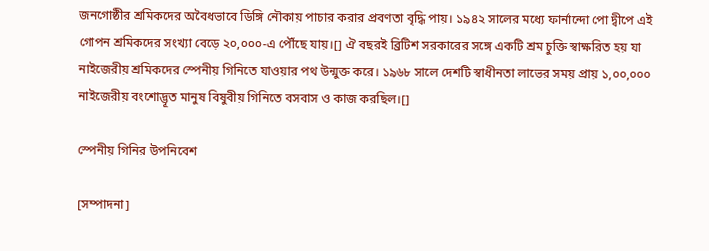জনগোষ্ঠীর শ্রমিকদের অবৈধভাবে ডিঙ্গি নৌকায় পাচার করার প্রবণতা বৃদ্ধি পায়। ১৯৪২ সালের মধ্যে ফার্নান্দো পো দ্বীপে এই গোপন শ্রমিকদের সংখ্যা বেড়ে ২০,০০০-এ পৌঁছে যায়।[] ঐ বছরই ব্রিটিশ সরকারের সঙ্গে একটি শ্রম চুক্তি স্বাক্ষরিত হয় যা নাইজেরীয় শ্রমিকদের স্পেনীয় গিনিতে যাওয়ার পথ উন্মুক্ত করে। ১৯৬৮ সালে দেশটি স্বাধীনতা লাভের সময় প্রায় ১,০০,০০০ নাইজেরীয় বংশোদ্ভূত মানুষ বিষুবীয় গিনিতে বসবাস ও কাজ করছিল।[]

স্পেনীয় গিনির উপনিবেশ

[সম্পাদনা]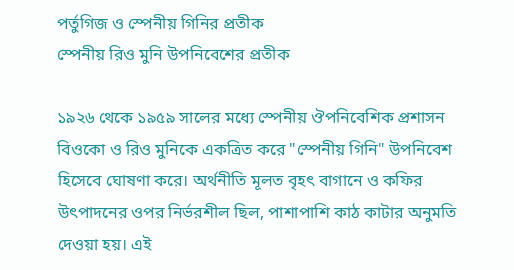পর্তুগিজ ও স্পেনীয় গিনির প্রতীক
স্পেনীয় রিও মুনি উপনিবেশের প্রতীক

১৯২৬ থেকে ১৯৫৯ সালের মধ্যে স্পেনীয় ঔপনিবেশিক প্রশাসন বিওকো ও রিও মুনিকে একত্রিত করে "স্পেনীয় গিনি" উপনিবেশ হিসেবে ঘোষণা করে। অর্থনীতি মূলত বৃহৎ বাগানে ও কফির উৎপাদনের ওপর নির্ভরশীল ছিল, পাশাপাশি কাঠ কাটার অনুমতি দেওয়া হয়। এই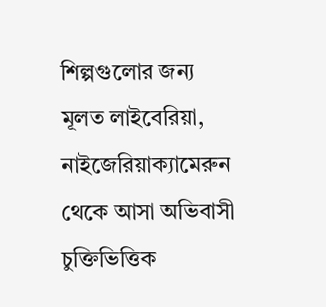শিল্পগুলোর জন্য মূলত লাইবেরিয়া, নাইজেরিয়াক্যামেরুন থেকে আসা অভিবাসী চুক্তিভিত্তিক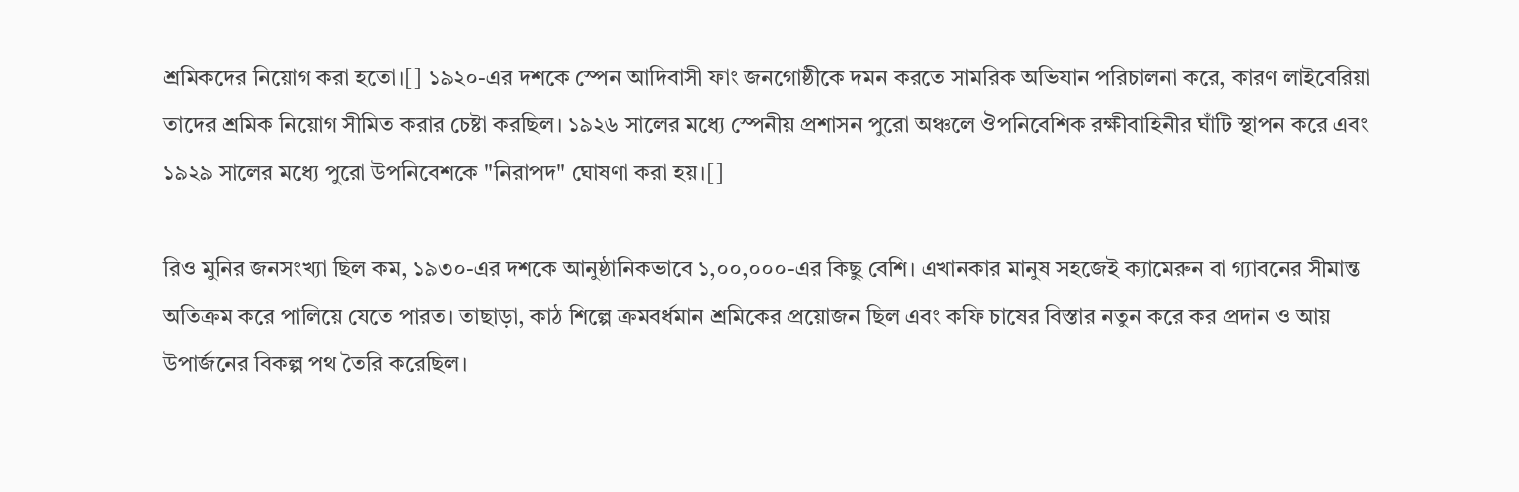শ্রমিকদের নিয়োগ করা হতো।[] ১৯২০-এর দশকে স্পেন আদিবাসী ফাং জনগোষ্ঠীকে দমন করতে সামরিক অভিযান পরিচালনা করে, কারণ লাইবেরিয়া তাদের শ্রমিক নিয়োগ সীমিত করার চেষ্টা করছিল। ১৯২৬ সালের মধ্যে স্পেনীয় প্রশাসন পুরো অঞ্চলে ঔপনিবেশিক রক্ষীবাহিনীর ঘাঁটি স্থাপন করে এবং ১৯২৯ সালের মধ্যে পুরো উপনিবেশকে "নিরাপদ" ঘোষণা করা হয়।[]

রিও মুনির জনসংখ্যা ছিল কম, ১৯৩০-এর দশকে আনুষ্ঠানিকভাবে ১,০০,০০০-এর কিছু বেশি। এখানকার মানুষ সহজেই ক্যামেরুন বা গ্যাবনের সীমান্ত অতিক্রম করে পালিয়ে যেতে পারত। তাছাড়া, কাঠ শিল্পে ক্রমবর্ধমান শ্রমিকের প্রয়োজন ছিল এবং কফি চাষের বিস্তার নতুন করে কর প্রদান ও আয় উপার্জনের বিকল্প পথ তৈরি করেছিল।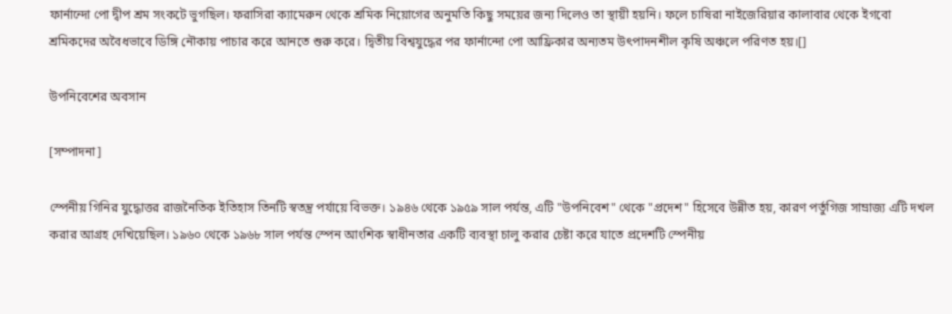ফার্নান্দো পো দ্বীপ শ্রম সংকটে ভুগছিল। ফরাসিরা ক্যামেরুন থেকে শ্রমিক নিয়োগের অনুমতি কিছু সময়ের জন্য দিলেও তা স্থায়ী হয়নি। ফলে চাষিরা নাইজেরিয়ার কালাবার থেকে ইগবো শ্রমিকদের অবৈধভাবে ডিঙ্গি নৌকায় পাচার করে আনতে শুরু করে। দ্বিতীয় বিশ্বযুদ্ধের পর ফার্নান্দো পো আফ্রিকার অন্যতম উৎপাদনশীল কৃষি অঞ্চলে পরিণত হয়।[]

উপনিবেশের অবসান

[সম্পাদনা]

স্পেনীয় গিনির যুদ্ধোত্তর রাজনৈতিক ইতিহাস তিনটি স্বতন্ত্র পর্যায়ে বিভক্ত। ১৯৪৬ থেকে ১৯৫৯ সাল পর্যন্ত, এটি "উপনিবেশ" থেকে "প্রদেশ" হিসেবে উন্নীত হয়, কারণ পর্তুগিজ সাম্রাজ্য এটি দখল করার আগ্রহ দেখিয়েছিল। ১৯৬০ থেকে ১৯৬৮ সাল পর্যন্ত স্পেন আংশিক স্বাধীনতার একটি ব্যবস্থা চালু করার চেষ্টা করে যাতে প্রদেশটি স্পেনীয়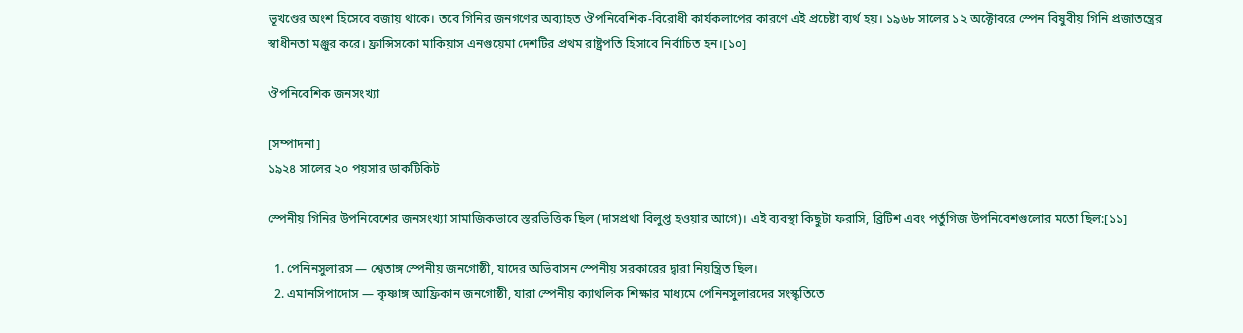ভূখণ্ডের অংশ হিসেবে বজায় থাকে। তবে গিনির জনগণের অব্যাহত ঔপনিবেশিক-বিরোধী কার্যকলাপের কারণে এই প্রচেষ্টা ব্যর্থ হয়। ১৯৬৮ সালের ১২ অক্টোবরে স্পেন বিষুবীয় গিনি প্রজাতন্ত্রের স্বাধীনতা মঞ্জুর করে। ফ্রান্সিসকো মাকিয়াস এনগুয়েমা দেশটির প্রথম রাষ্ট্রপতি হিসাবে নির্বাচিত হন।[১০]

ঔপনিবেশিক জনসংখ্যা

[সম্পাদনা]
১৯২৪ সালের ২০ পয়সার ডাকটিকিট

স্পেনীয় গিনির উপনিবেশের জনসংখ্যা সামাজিকভাবে স্তরভিত্তিক ছিল (দাসপ্রথা বিলুপ্ত হওয়ার আগে)। এই ব্যবস্থা কিছুটা ফরাসি, ব্রিটিশ এবং পর্তুগিজ উপনিবেশগুলোর মতো ছিল:[১১]

  1. পেনিনসুলারস — শ্বেতাঙ্গ স্পেনীয় জনগোষ্ঠী, যাদের অভিবাসন স্পেনীয় সরকারের দ্বারা নিয়ন্ত্রিত ছিল।
  2. এমানসিপাদোস — কৃষ্ণাঙ্গ আফ্রিকান জনগোষ্ঠী, যারা স্পেনীয় ক্যাথলিক শিক্ষার মাধ্যমে পেনিনসুলারদের সংস্কৃতিতে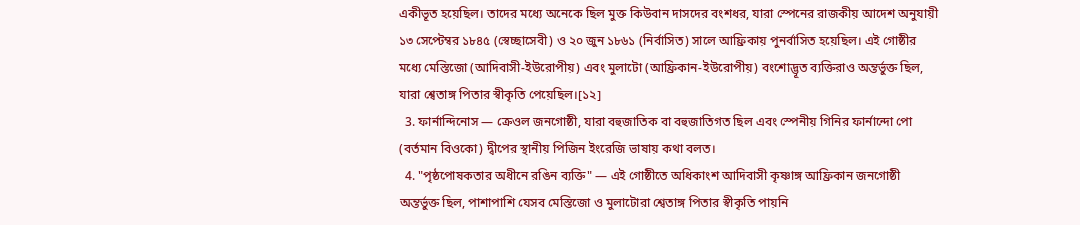একীভূত হয়েছিল। তাদের মধ্যে অনেকে ছিল মুক্ত কিউবান দাসদের বংশধর, যারা স্পেনের রাজকীয় আদেশ অনুযায়ী ১৩ সেপ্টেম্বর ১৮৪৫ (স্বেচ্ছাসেবী) ও ২০ জুন ১৮৬১ (নির্বাসিত) সালে আফ্রিকায় পুনর্বাসিত হয়েছিল। এই গোষ্ঠীর মধ্যে মেস্তিজো (আদিবাসী-ইউরোপীয়) এবং মুলাটো (আফ্রিকান-ইউরোপীয়) বংশোদ্ভূত ব্যক্তিরাও অন্তর্ভুক্ত ছিল, যারা শ্বেতাঙ্গ পিতার স্বীকৃতি পেয়েছিল।[১২]
  3. ফার্নান্দিনোস — ক্রেওল জনগোষ্ঠী, যারা বহুজাতিক বা বহুজাতিগত ছিল এবং স্পেনীয় গিনির ফার্নান্দো পো (বর্তমান বিওকো) দ্বীপের স্থানীয় পিজিন ইংরেজি ভাষায় কথা বলত।
  4. "পৃষ্ঠপোষকতার অধীনে রঙিন ব্যক্তি" — এই গোষ্ঠীতে অধিকাংশ আদিবাসী কৃষ্ণাঙ্গ আফ্রিকান জনগোষ্ঠী অন্তর্ভুক্ত ছিল, পাশাপাশি যেসব মেস্তিজো ও মুলাটোরা শ্বেতাঙ্গ পিতার স্বীকৃতি পায়নি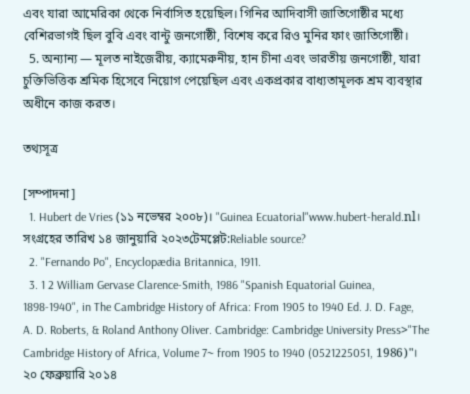এবং যারা আমেরিকা থেকে নির্বাসিত হয়েছিল। গিনির আদিবাসী জাতিগোষ্ঠীর মধ্যে বেশিরভাগই ছিল বুবি এবং বান্টু জনগোষ্ঠী, বিশেষ করে রিও মুনির ফাং জাতিগোষ্ঠী।
  5. অন্যান্য — মূলত নাইজেরীয়, ক্যামেরুনীয়, হান চীনা এবং ভারতীয় জনগোষ্ঠী, যারা চুক্তিভিত্তিক শ্রমিক হিসেবে নিয়োগ পেয়েছিল এবং একপ্রকার বাধ্যতামূলক শ্রম ব্যবস্থার অধীনে কাজ করত।

তথ্যসূত্র

[সম্পাদনা]
  1. Hubert de Vries (১১ নভেম্বর ২০০৮)। "Guinea Ecuatorial"www.hubert-herald.nl। সংগ্রহের তারিখ ১৪ জানুয়ারি ২০২৩টেমপ্লেট:Reliable source?
  2. "Fernando Po", Encyclopædia Britannica, 1911.
  3. 1 2 William Gervase Clarence-Smith, 1986 "Spanish Equatorial Guinea, 1898-1940", in The Cambridge History of Africa: From 1905 to 1940 Ed. J. D. Fage, A. D. Roberts, & Roland Anthony Oliver. Cambridge: Cambridge University Press>"The Cambridge History of Africa, Volume 7~ from 1905 to 1940 (0521225051, 1986)"। ২০ ফেব্রুয়ারি ২০১৪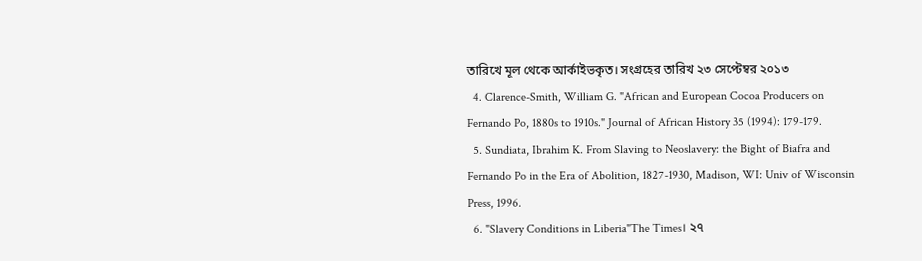তারিখে মূল থেকে আর্কাইভকৃত। সংগ্রহের তারিখ ২৩ সেপ্টেম্বর ২০১৩
  4. Clarence-Smith, William G. "African and European Cocoa Producers on Fernando Po, 1880s to 1910s." Journal of African History 35 (1994): 179-179.
  5. Sundiata, Ibrahim K. From Slaving to Neoslavery: the Bight of Biafra and Fernando Po in the Era of Abolition, 1827-1930, Madison, WI: Univ of Wisconsin Press, 1996.
  6. "Slavery Conditions in Liberia"The Times। ২৭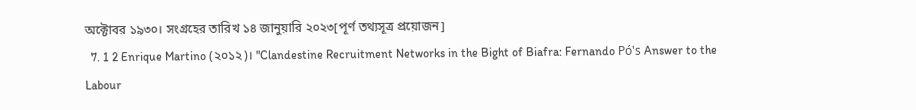অক্টোবর ১৯৩০। সংগ্রহের তারিখ ১৪ জানুয়ারি ২০২৩[পূর্ণ তথ্যসূত্র প্রয়োজন]
  7. 1 2 Enrique Martino (২০১২)। "Clandestine Recruitment Networks in the Bight of Biafra: Fernando Pó's Answer to the Labour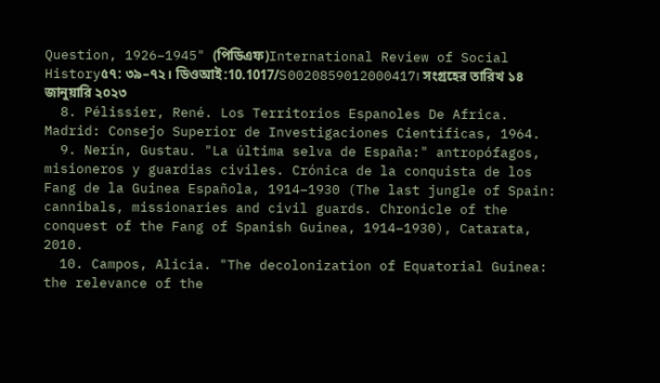Question, 1926–1945" (পিডিএফ)International Review of Social History৫৭: ৩৯–৭২। ডিওআই:10.1017/S0020859012000417। সংগ্রহের তারিখ ১৪ জানুয়ারি ২০২৩
  8. Pélissier, René. Los Territorios Espanoles De Africa. Madrid: Consejo Superior de Investigaciones Científicas, 1964.
  9. Nerín, Gustau. "La última selva de España:" antropófagos, misioneros y guardias civiles. Crónica de la conquista de los Fang de la Guinea Española, 1914–1930 (The last jungle of Spain: cannibals, missionaries and civil guards. Chronicle of the conquest of the Fang of Spanish Guinea, 1914–1930), Catarata, 2010.
  10. Campos, Alicia. "The decolonization of Equatorial Guinea: the relevance of the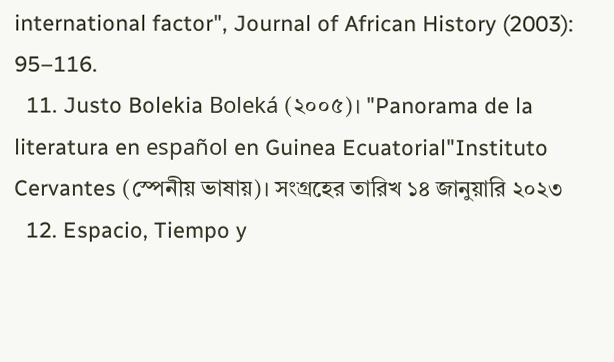international factor", Journal of African History (2003): 95–116.
  11. Justo Bolekia Boleká (২০০৫)। "Panorama de la literatura en español en Guinea Ecuatorial"Instituto Cervantes (স্পেনীয় ভাষায়)। সংগ্রহের তারিখ ১৪ জানুয়ারি ২০২৩
  12. Espacio, Tiempo y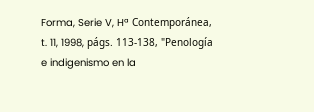Forma, Serie V, Hª Contemporánea, t. 11, 1998, págs. 113-138, "Penología e indigenismo en la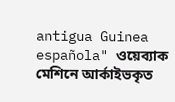antigua Guinea española" ওয়েব্যাক মেশিনে আর্কাইভকৃত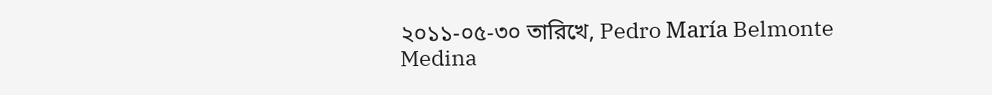২০১১-০৫-৩০ তারিখে, Pedro María Belmonte Medina